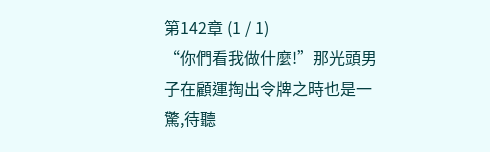第142章 (1 / 1)
“你們看我做什麼!”那光頭男子在顧運掏出令牌之時也是一驚,待聽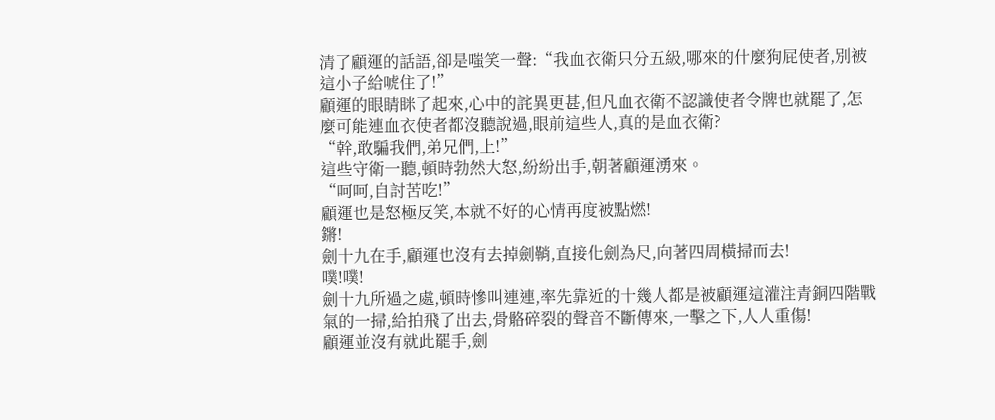清了顧運的話語,卻是嗤笑一聲:“我血衣衛只分五級,哪來的什麼狗屁使者,別被這小子給唬住了!”
顧運的眼睛眯了起來,心中的詫異更甚,但凡血衣衛不認識使者令牌也就罷了,怎麼可能連血衣使者都沒聽說過,眼前這些人,真的是血衣衛?
“幹,敢騙我們,弟兄們,上!”
這些守衛一聽,頓時勃然大怒,紛紛出手,朝著顧運湧來。
“呵呵,自討苦吃!”
顧運也是怒極反笑,本就不好的心情再度被點燃!
鏘!
劍十九在手,顧運也沒有去掉劍鞘,直接化劍為尺,向著四周橫掃而去!
噗!噗!
劍十九所過之處,頓時慘叫連連,率先靠近的十幾人都是被顧運這灌注青銅四階戰氣的一掃,給拍飛了出去,骨骼碎裂的聲音不斷傳來,一擊之下,人人重傷!
顧運並沒有就此罷手,劍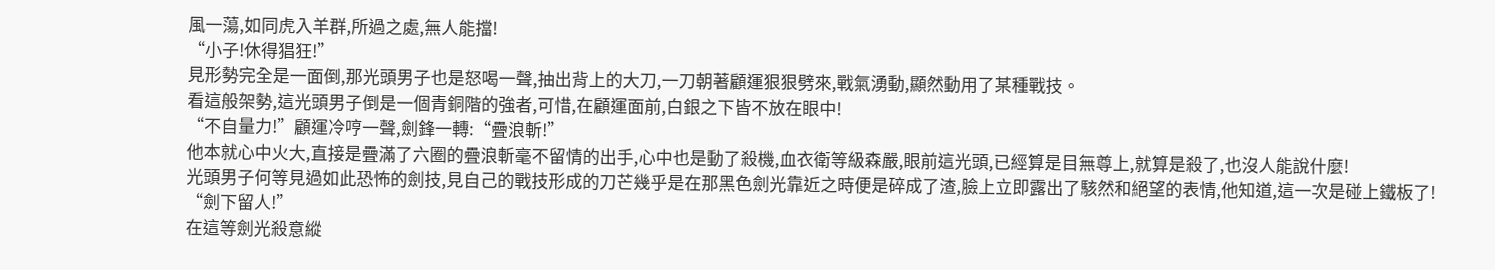風一蕩,如同虎入羊群,所過之處,無人能擋!
“小子!休得猖狂!”
見形勢完全是一面倒,那光頭男子也是怒喝一聲,抽出背上的大刀,一刀朝著顧運狠狠劈來,戰氣湧動,顯然動用了某種戰技。
看這般架勢,這光頭男子倒是一個青銅階的強者,可惜,在顧運面前,白銀之下皆不放在眼中!
“不自量力!”顧運冷哼一聲,劍鋒一轉:“疊浪斬!”
他本就心中火大,直接是疊滿了六圈的疊浪斬毫不留情的出手,心中也是動了殺機,血衣衛等級森嚴,眼前這光頭,已經算是目無尊上,就算是殺了,也沒人能說什麼!
光頭男子何等見過如此恐怖的劍技,見自己的戰技形成的刀芒幾乎是在那黑色劍光靠近之時便是碎成了渣,臉上立即露出了駭然和絕望的表情,他知道,這一次是碰上鐵板了!
“劍下留人!”
在這等劍光殺意縱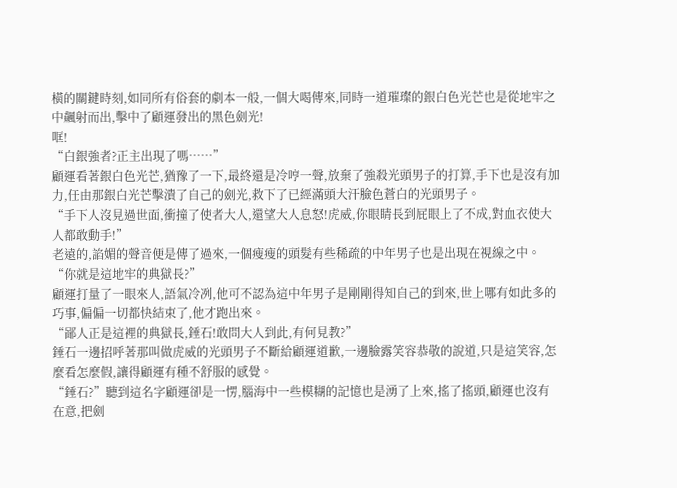橫的關鍵時刻,如同所有俗套的劇本一般,一個大喝傳來,同時一道璀璨的銀白色光芒也是從地牢之中飆射而出,擊中了顧運發出的黑色劍光!
哐!
“白銀強者?正主出現了嗎……”
顧運看著銀白色光芒,猶豫了一下,最終還是冷哼一聲,放棄了強殺光頭男子的打算,手下也是沒有加力,任由那銀白光芒擊潰了自己的劍光,救下了已經滿頭大汗臉色蒼白的光頭男子。
“手下人沒見過世面,衝撞了使者大人,還望大人息怒!虎威,你眼睛長到屁眼上了不成,對血衣使大人都敢動手!”
老遠的,諂媚的聲音便是傳了過來,一個瘦瘦的頭髮有些稀疏的中年男子也是出現在視線之中。
“你就是這地牢的典獄長?”
顧運打量了一眼來人,語氣冷冽,他可不認為這中年男子是剛剛得知自己的到來,世上哪有如此多的巧事,偏偏一切都快結束了,他才跑出來。
“鄙人正是這裡的典獄長,錘石!敢問大人到此,有何見教?”
錘石一邊招呼著那叫做虎威的光頭男子不斷給顧運道歉,一邊臉露笑容恭敬的說道,只是這笑容,怎麼看怎麼假,讓得顧運有種不舒服的感覺。
“錘石?”聽到這名字顧運卻是一愣,腦海中一些模糊的記憶也是湧了上來,搖了搖頭,顧運也沒有在意,把劍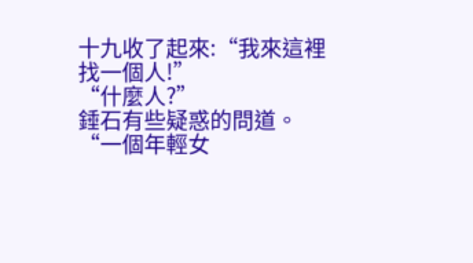十九收了起來:“我來這裡找一個人!”
“什麼人?”
錘石有些疑惑的問道。
“一個年輕女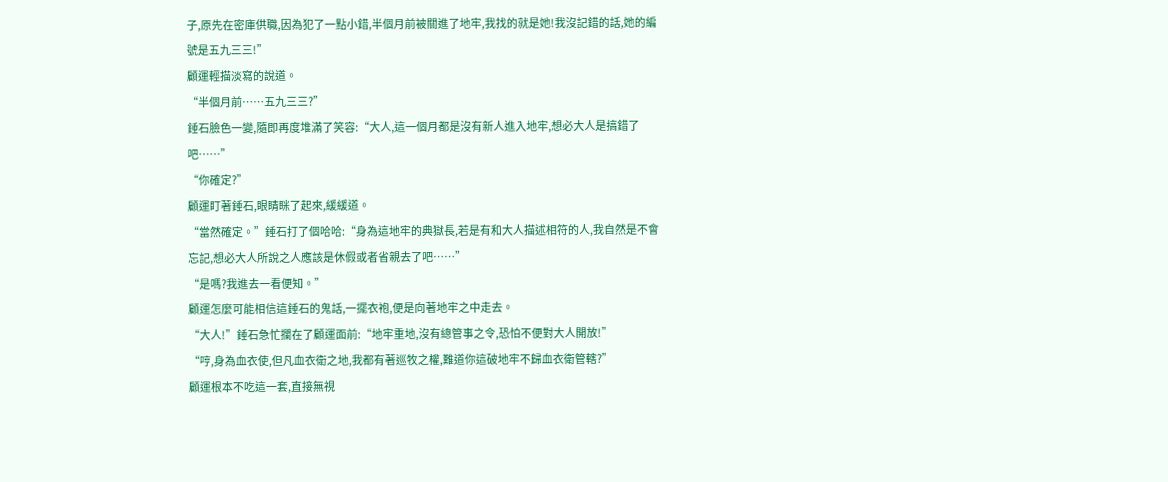子,原先在密庫供職,因為犯了一點小錯,半個月前被關進了地牢,我找的就是她!我沒記錯的話,她的編號是五九三三!”
顧運輕描淡寫的說道。
“半個月前……五九三三?”
錘石臉色一變,隨即再度堆滿了笑容:“大人,這一個月都是沒有新人進入地牢,想必大人是搞錯了吧……”
“你確定?”
顧運盯著錘石,眼睛眯了起來,緩緩道。
“當然確定。”錘石打了個哈哈:“身為這地牢的典獄長,若是有和大人描述相符的人,我自然是不會忘記,想必大人所說之人應該是休假或者省親去了吧……”
“是嗎?我進去一看便知。”
顧運怎麼可能相信這錘石的鬼話,一擺衣袍,便是向著地牢之中走去。
“大人!”錘石急忙攔在了顧運面前:“地牢重地,沒有總管事之令,恐怕不便對大人開放!”
“哼,身為血衣使,但凡血衣衛之地,我都有著巡牧之權,難道你這破地牢不歸血衣衛管轄?”
顧運根本不吃這一套,直接無視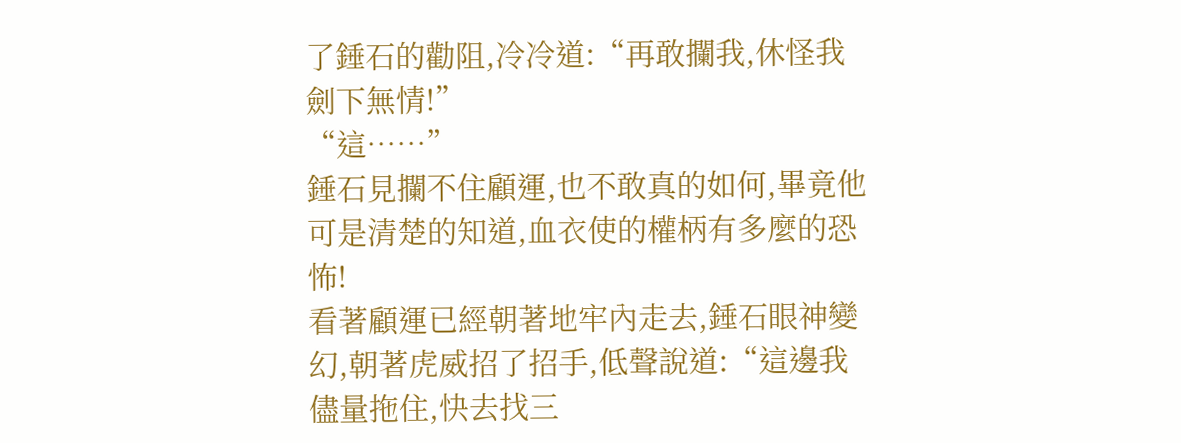了錘石的勸阻,冷冷道:“再敢攔我,休怪我劍下無情!”
“這……”
錘石見攔不住顧運,也不敢真的如何,畢竟他可是清楚的知道,血衣使的權柄有多麼的恐怖!
看著顧運已經朝著地牢內走去,錘石眼神變幻,朝著虎威招了招手,低聲說道:“這邊我儘量拖住,快去找三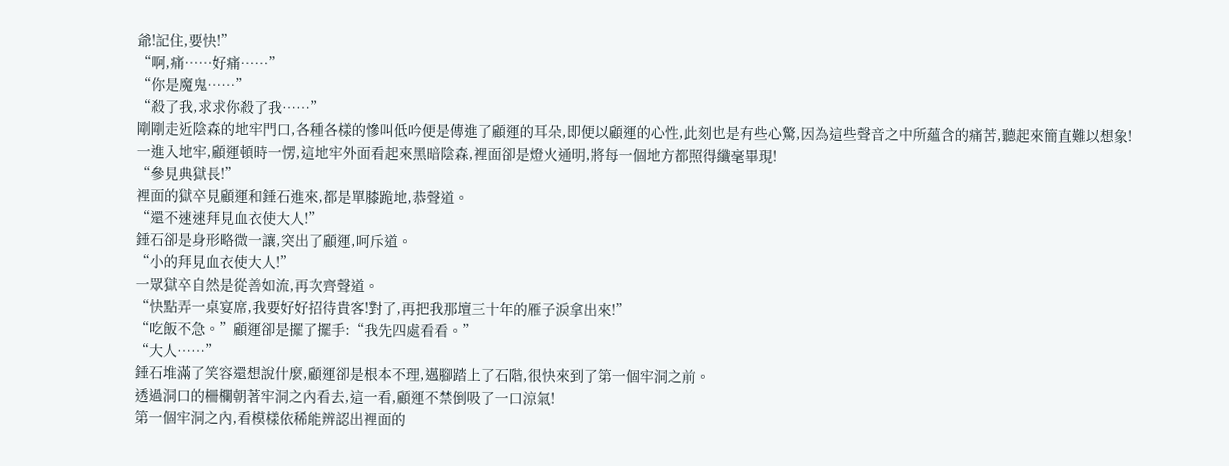爺!記住,要快!”
“啊,痛……好痛……”
“你是魔鬼……”
“殺了我,求求你殺了我……”
剛剛走近陰森的地牢門口,各種各樣的慘叫低吟便是傳進了顧運的耳朵,即便以顧運的心性,此刻也是有些心驚,因為這些聲音之中所蘊含的痛苦,聽起來簡直難以想象!
一進入地牢,顧運頓時一愣,這地牢外面看起來黑暗陰森,裡面卻是燈火通明,將每一個地方都照得纖毫畢現!
“參見典獄長!”
裡面的獄卒見顧運和錘石進來,都是單膝跪地,恭聲道。
“還不速速拜見血衣使大人!”
錘石卻是身形略微一讓,突出了顧運,呵斥道。
“小的拜見血衣使大人!”
一眾獄卒自然是從善如流,再次齊聲道。
“快點弄一桌宴席,我要好好招待貴客!對了,再把我那壇三十年的雁子淚拿出來!”
“吃飯不急。”顧運卻是擺了擺手:“我先四處看看。”
“大人……”
錘石堆滿了笑容還想說什麼,顧運卻是根本不理,邁腳踏上了石階,很快來到了第一個牢洞之前。
透過洞口的柵欄朝著牢洞之內看去,這一看,顧運不禁倒吸了一口涼氣!
第一個牢洞之內,看模樣依稀能辨認出裡面的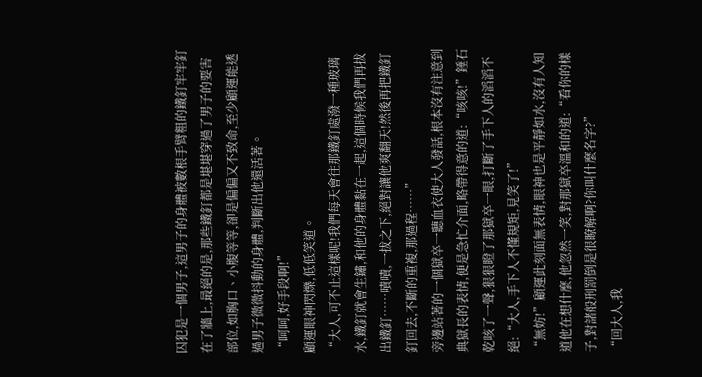囚犯是一個男子,這男子的身體被數根手臂粗的鐵釘牢牢釘在了牆上,最絕的是,那些鐵釘都是堪堪穿過了男子的要害部位,如胸口、小腹等等,卻是偏偏又不致命,至少顧運能透過男子微微抖動的身體,判斷出他還活著。
“呵呵,好手段啊!”
顧運眼神閃爍,低低笑道。
“大人,可不止這樣呢!我們每天會往那鐵釘處潑一種玻璃水,鐵釘就會生鏽,和他的身體黏在一起,這個時候我們再拔出鐵釘……嘖嘖,一拔之下,絕對讓他爽翻天!然後再把鐵釘釘回去,不斷的重複,那過程……”
旁邊站著的一個獄卒一聽血衣使大人發話,根本沒有注意到典獄長的表情,便是急忙介面,略帶得意的道:“咳咳!”錘石乾咳了一聲,狠狠瞪了那獄卒一眼,打斷了手下人的滔滔不絕:“大人,手下人不懂規矩,見笑了!”
“無妨!”顧運此刻面無表情,眼神也是平靜如水,沒有人知道他在想什麼,他忽然一笑,對那獄卒溫和的道:“看你的樣子,對諸般刑罰倒是很瞭解啊?你叫什麼名字?”
“回大人,我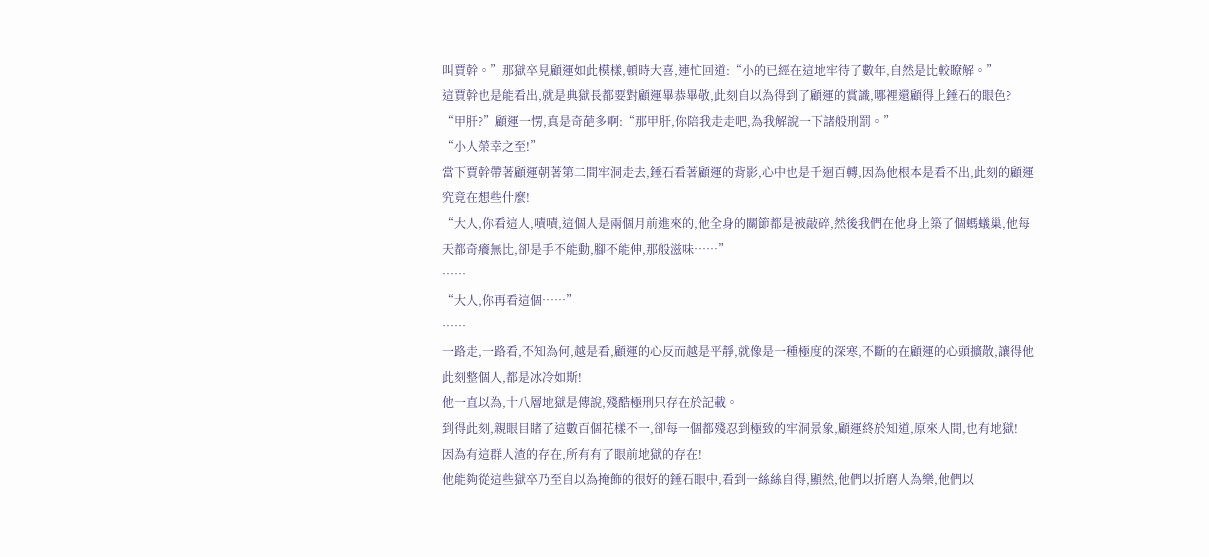叫賈幹。”那獄卒見顧運如此模樣,頓時大喜,連忙回道:“小的已經在這地牢待了數年,自然是比較瞭解。”
這賈幹也是能看出,就是典獄長都要對顧運畢恭畢敬,此刻自以為得到了顧運的賞識,哪裡還顧得上錘石的眼色?
“甲肝?”顧運一愣,真是奇葩多啊:“那甲肝,你陪我走走吧,為我解說一下諸般刑罰。”
“小人榮幸之至!”
當下賈幹帶著顧運朝著第二間牢洞走去,錘石看著顧運的背影,心中也是千迴百轉,因為他根本是看不出,此刻的顧運究竟在想些什麼!
“大人,你看這人,嘖嘖,這個人是兩個月前進來的,他全身的關節都是被敲碎,然後我們在他身上築了個螞蟻巢,他每天都奇癢無比,卻是手不能動,腳不能伸,那般滋味……”
……
“大人,你再看這個……”
……
一路走,一路看,不知為何,越是看,顧運的心反而越是平靜,就像是一種極度的深寒,不斷的在顧運的心頭擴散,讓得他此刻整個人,都是冰冷如斯!
他一直以為,十八層地獄是傳說,殘酷極刑只存在於記載。
到得此刻,親眼目睹了這數百個花樣不一,卻每一個都殘忍到極致的牢洞景象,顧運終於知道,原來人間,也有地獄!
因為有這群人渣的存在,所有有了眼前地獄的存在!
他能夠從這些獄卒乃至自以為掩飾的很好的錘石眼中,看到一絲絲自得,顯然,他們以折磨人為樂,他們以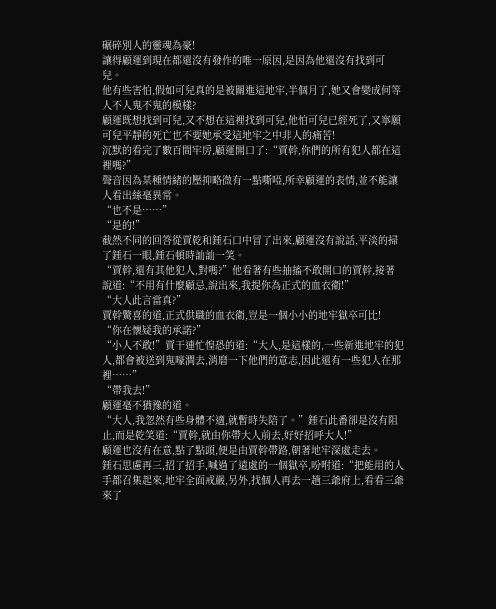碾碎別人的靈魂為豪!
讓得顧運到現在都還沒有發作的唯一原因,是因為他還沒有找到可兒。
他有些害怕,假如可兒真的是被關進這地牢,半個月了,她又會變成何等人不人鬼不鬼的模樣?
顧運既想找到可兒,又不想在這裡找到可兒,他怕可兒已經死了,又寧願可兒平靜的死亡也不要她承受這地牢之中非人的痛苦!
沉默的看完了數百間牢房,顧運開口了:“賈幹,你們的所有犯人都在這裡嗎?”
聲音因為某種情緒的壓抑略微有一點嘶啞,所幸顧運的表情,並不能讓人看出絲毫異常。
“也不是……”
“是的!”
截然不同的回答從賈乾和錘石口中冒了出來,顧運沒有說話,平淡的掃了錘石一眼,錘石頓時訕訕一笑。
“賈幹,還有其他犯人,對嗎?”他看著有些抽搐不敢開口的賈幹,接著說道:“不用有什麼顧忌,說出來,我提你為正式的血衣衛!”
“大人此言當真?”
賈幹驚喜的道,正式供職的血衣衛,豈是一個小小的地牢獄卒可比!
“你在懷疑我的承諾?”
“小人不敢!”賈干連忙惶恐的道:“大人,是這樣的,一些新進地牢的犯人,都會被送到鬼嚎澗去,消磨一下他們的意志,因此還有一些犯人在那裡……”
“帶我去!”
顧運毫不猶豫的道。
“大人,我忽然有些身體不適,就暫時失陪了。”錘石此番卻是沒有阻止,而是乾笑道:“賈幹,就由你帶大人前去,好好招呼大人!”
顧運也沒有在意,點了點頭,便是由賈幹帶路,朝著地牢深處走去。
錘石思慮再三,招了招手,喊過了遠處的一個獄卒,吩咐道:“把能用的人手都召集起來,地牢全面戒嚴,另外,找個人再去一趟三爺府上,看看三爺來了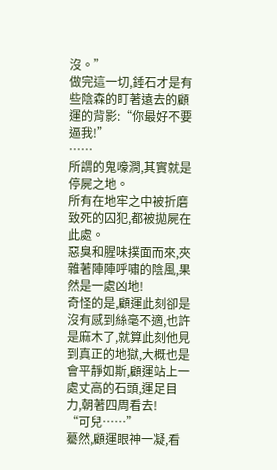沒。”
做完這一切,錘石才是有些陰森的盯著遠去的顧運的背影:“你最好不要逼我!”
……
所謂的鬼嚎澗,其實就是停屍之地。
所有在地牢之中被折磨致死的囚犯,都被拋屍在此處。
惡臭和腥味撲面而來,夾雜著陣陣呼嘯的陰風,果然是一處凶地!
奇怪的是,顧運此刻卻是沒有感到絲毫不適,也許是麻木了,就算此刻他見到真正的地獄,大概也是會平靜如斯,顧運站上一處丈高的石頭,運足目力,朝著四周看去!
“可兒……”
驀然,顧運眼神一凝,看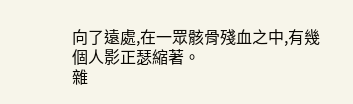向了遠處,在一眾骸骨殘血之中,有幾個人影正瑟縮著。
雜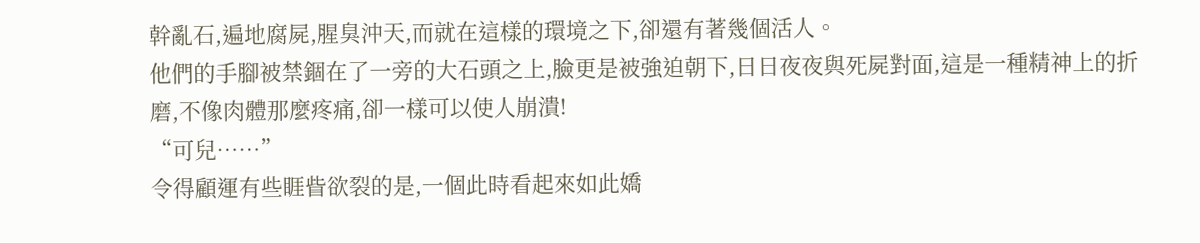幹亂石,遍地腐屍,腥臭沖天,而就在這樣的環境之下,卻還有著幾個活人。
他們的手腳被禁錮在了一旁的大石頭之上,臉更是被強迫朝下,日日夜夜與死屍對面,這是一種精神上的折磨,不像肉體那麼疼痛,卻一樣可以使人崩潰!
“可兒……”
令得顧運有些睚眥欲裂的是,一個此時看起來如此嬌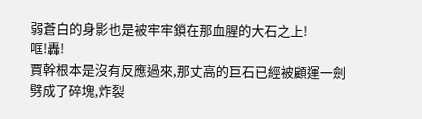弱蒼白的身影也是被牢牢鎖在那血腥的大石之上!
哐!轟!
賈幹根本是沒有反應過來,那丈高的巨石已經被顧運一劍劈成了碎塊,炸裂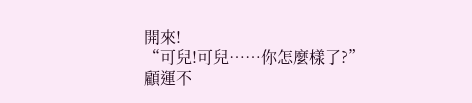開來!
“可兒!可兒……你怎麼樣了?”
顧運不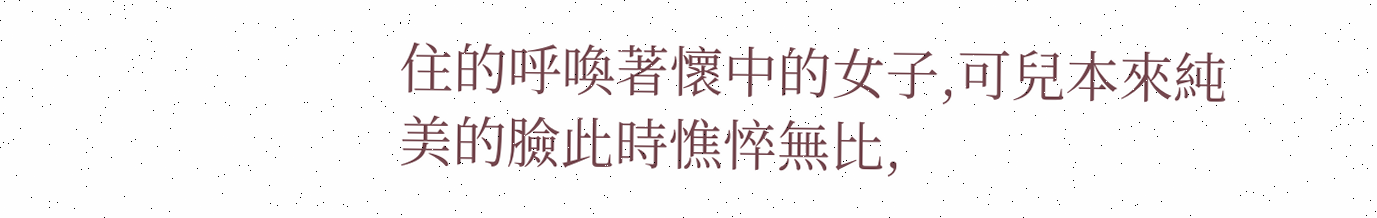住的呼喚著懷中的女子,可兒本來純美的臉此時憔悴無比,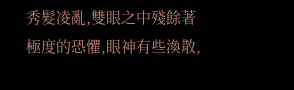秀髮凌亂,雙眼之中殘餘著極度的恐懼,眼神有些渙散,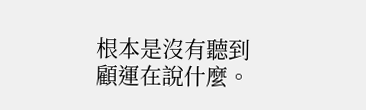根本是沒有聽到顧運在說什麼。